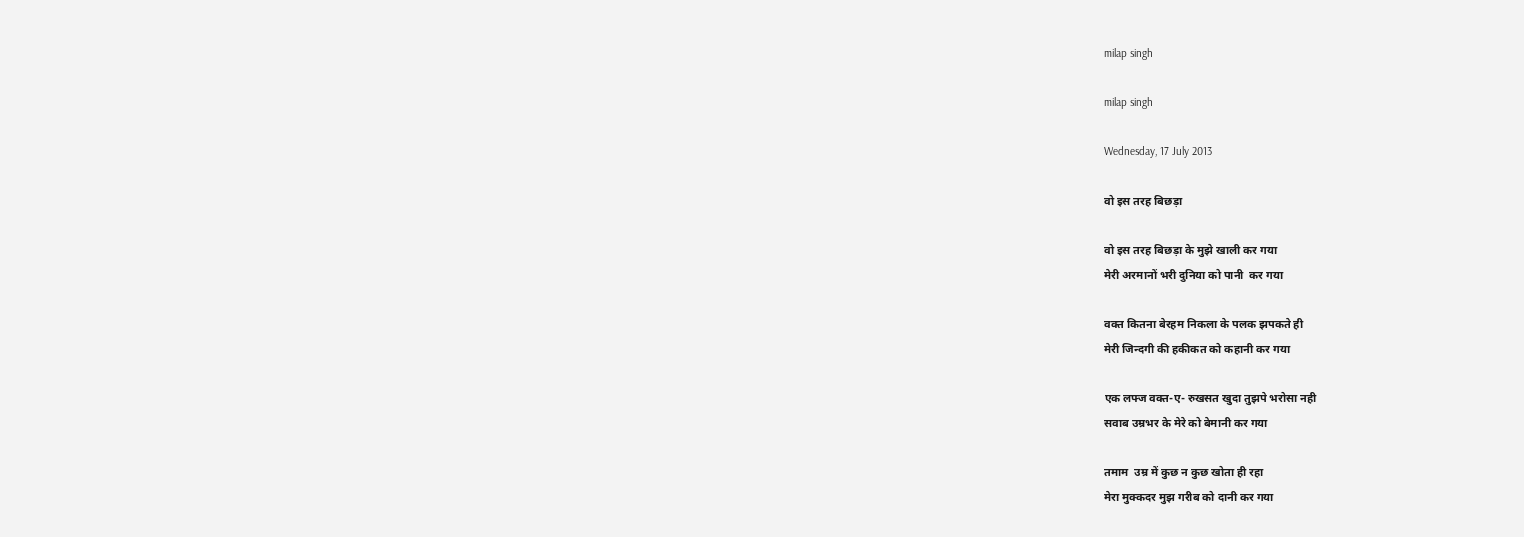milap singh

milap singh

Wednesday, 17 July 2013

वो इस तरह बिछड़ा

वो इस तरह बिछड़ा के मुझे खाली कर गया
मेरी अरमानों भरी दुनिया को पानी  कर गया

वक्त कितना बेरहम निकला के पलक झपकते ही
मेरी जिन्दगी की हकीकत को कहानी कर गया

एक लफ्ज वक्त-ए- रुखसत खुदा तुझपे भरोसा नही
सवाब उम्रभर के मेरे को बेमानी कर गया

तमाम  उम्र में कुछ न कुछ खोता ही रहा
मेरा मुक्कदर मुझ गरीब को दानी कर गया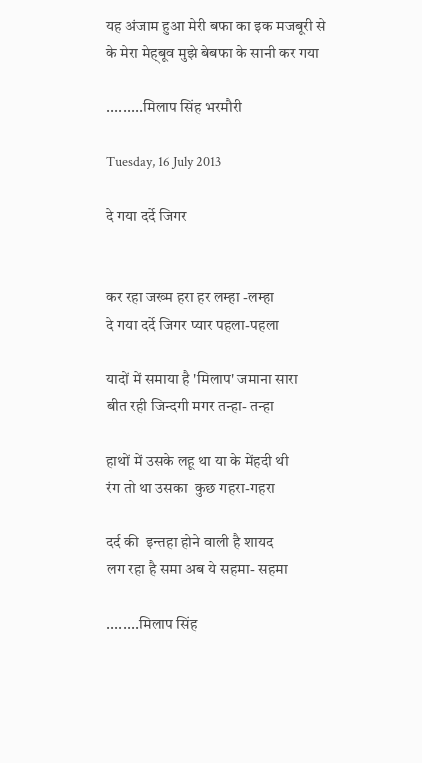यह अंजाम हुआ मेरी बफा का इक मजबूरी से
के मेरा मेह्बूव मुझे बेबफा के सानी कर गया

.........मिलाप सिंह भरमौरी

Tuesday, 16 July 2013

दे गया दर्दे जिगर


कर रहा जख्म हरा हर लम्हा -लम्हा
दे गया दर्दे जिगर प्यार पहला-पहला

यादों में समाया है 'मिलाप' जमाना सारा
बीत रही जिन्दगी मगर तन्हा- तन्हा

हाथों में उसके लहू था या के मेंहदी थी
रंग तो था उसका  कुछ गहरा-गहरा

दर्द की  इन्तहा होने वाली है शायद
लग रहा है समा अब ये सहमा- सहमा

........मिलाप सिंह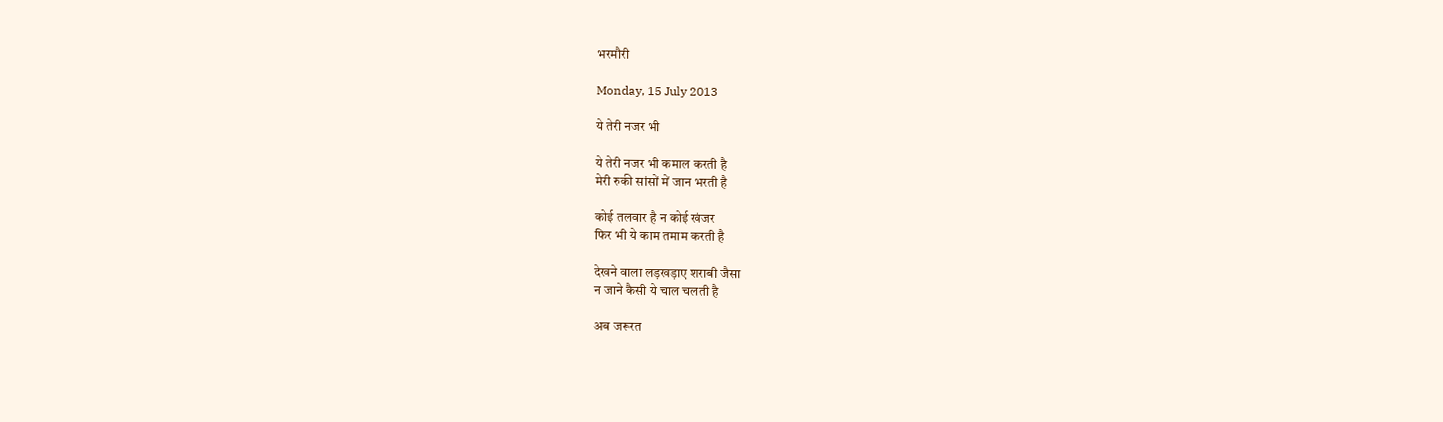भरमौरी

Monday, 15 July 2013

ये तेरी नजर भी

ये तेरी नजर भी कमाल करती है
मेरी रुकी सांसों में जान भरती है

कोई तलवार है न कोई खंजर
फिर भी ये काम तमाम करती है

देखने वाला लड़खड़ाए शराबी जैसा
न जाने कैसी ये चाल चलती है

अब जरूरत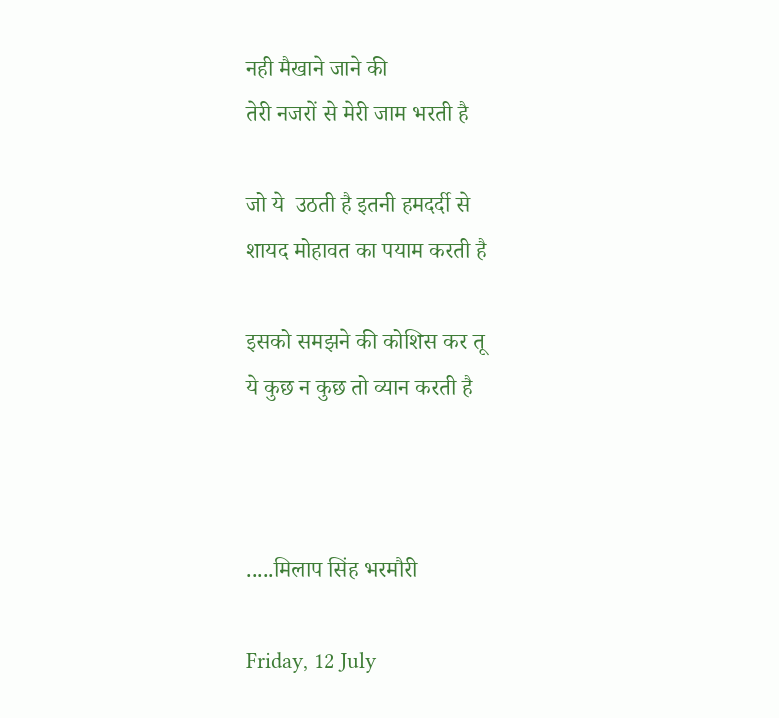नही मैखाने जाने की
तेरी नजरों से मेरी जाम भरती है

जो ये  उठती है इतनी हमदर्दी से
शायद मोहावत का पयाम करती है

इसको समझने की कोशिस कर तू
ये कुछ न कुछ तो व्यान करती है



.....मिलाप सिंह भरमौरी

Friday, 12 July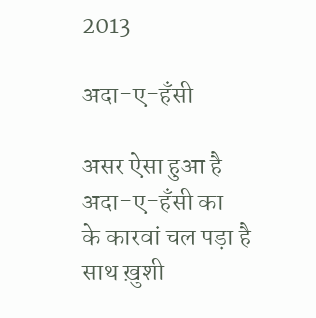2013

अदा-ए-हँसी

असर ऐसा हुआ है
अदा-ए-हँसी का
के कारवां चल पड़ा है
साथ ख़ुशी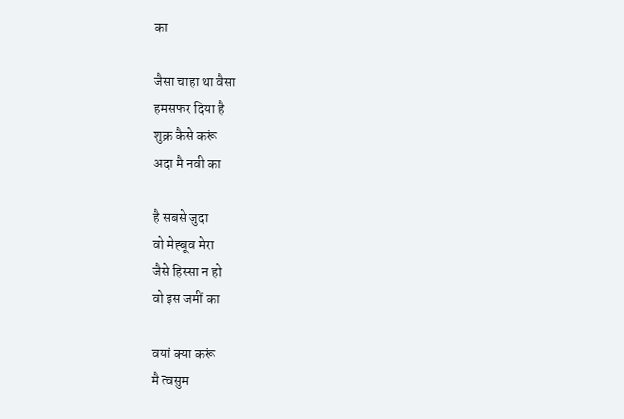का

जैसा चाहा था वैसा
हमसफर दिया है
शुक्र कैसे करूं
अदा मै नवी का

है सबसे जुदा
वो मेह्बूव मेरा
जैसे हिस्सा न हो
वो इस जमीं का

वयां क्या करूं
मै त्वसुम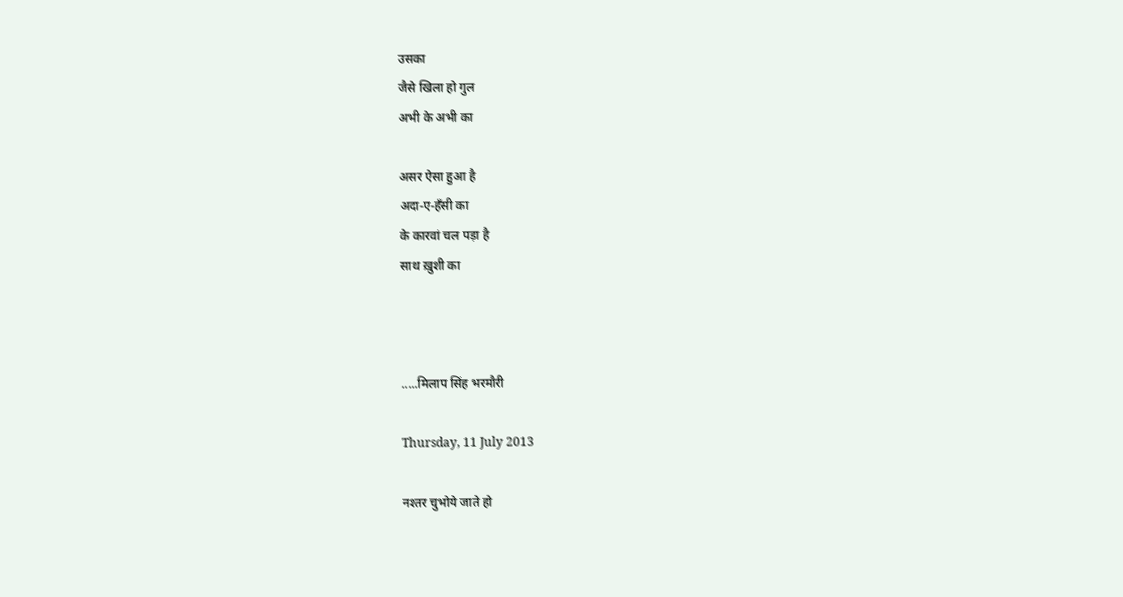उसका
जैसे खिला हो गुल
अभी के अभी का

असर ऐसा हुआ है
अदा-ए-हँसी का
के कारवां चल पड़ा है
साथ ख़ुशी का



.....मिलाप सिंह भरमौरी

Thursday, 11 July 2013

नश्तर चुभोये जाते हो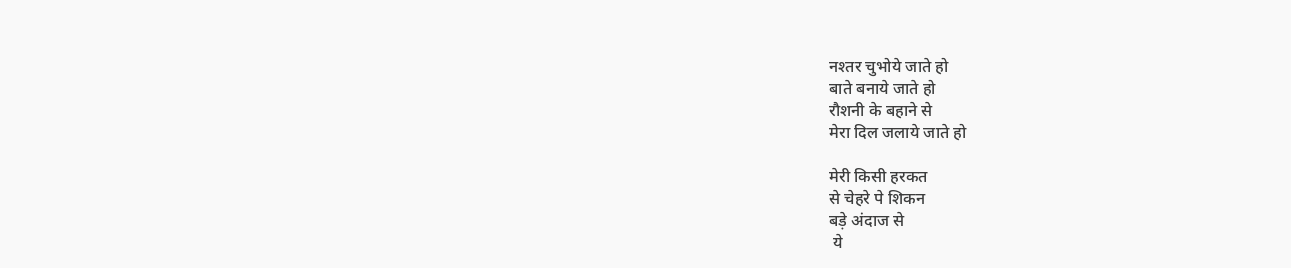नश्तर चुभोये जाते हो
बाते बनाये जाते हो
रौशनी के बहाने से
मेरा दिल जलाये जाते हो

मेरी किसी हरकत
से चेहरे पे शिकन
बड़े अंदाज से
 ये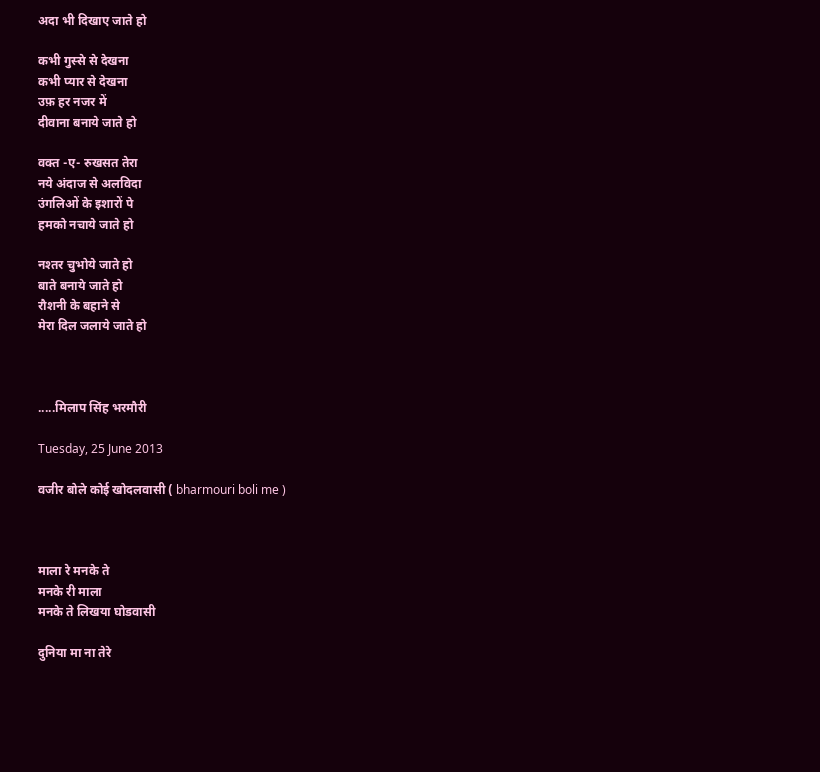अदा भी दिखाए जाते हो

कभी गुस्से से देखना
कभी प्यार से देखना
उफ़ हर नजर में
दीवाना बनाये जाते हो

वक्त -ए- रुखसत तेरा
नये अंदाज से अलविदा
उंगलिओं के इशारों पे
हमको नचाये जाते हो

नश्तर चुभोये जाते हो
बाते बनाये जाते हो
रौशनी के बहाने से
मेरा दिल जलाये जाते हो



.....मिलाप सिंह भरमौरी

Tuesday, 25 June 2013

वजीर बोले कोई खोदलवासी ( bharmouri boli me )



माला रे मनके ते
मनके री माला
मनके ते लिखया घोडवासी

दुनिया मा ना तेरे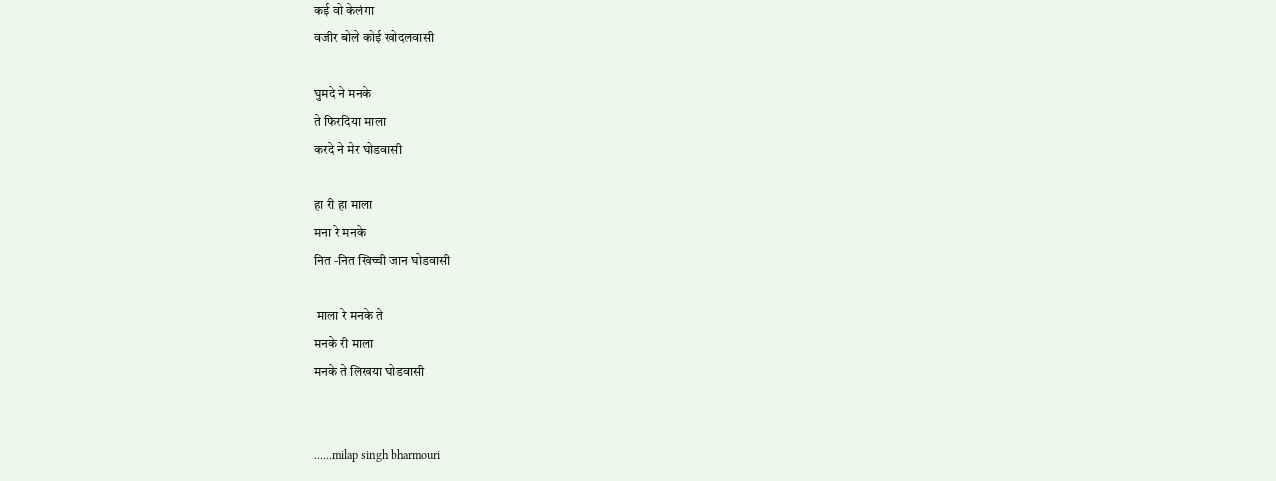कई वो केलंगा
वजीर बोले कोई खोदलवासी

घुमदे ने मनके
ते फिरदिया माला
करदे ने मेर घोडवासी

हा री हा माला
मना रे मनके
नित -नित खिच्ची जान घोडवासी

 माला रे मनके ते
मनके री माला
मनके ते लिखया घोडवासी


......milap singh bharmouri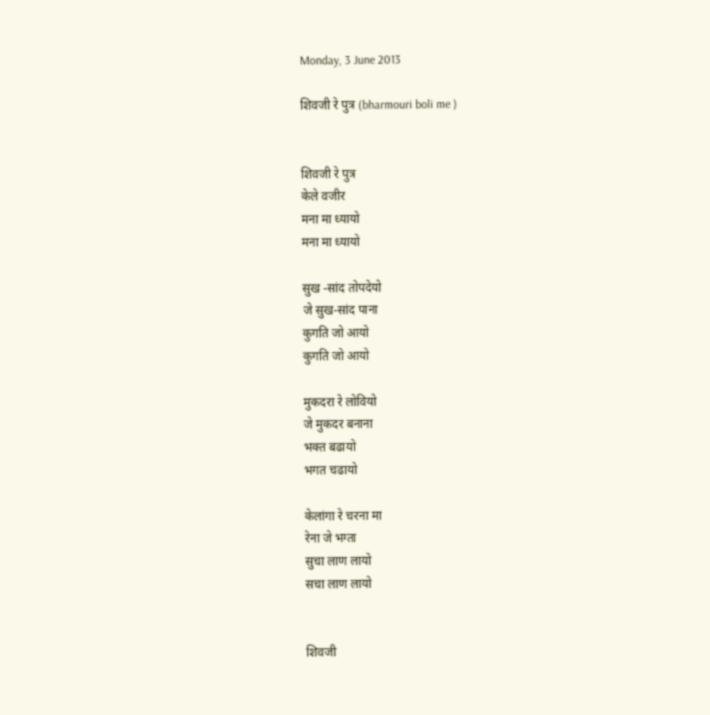Monday, 3 June 2013

शिवजी रे पुत्र (bharmouri boli me )


शिवजी रे पुत्र
केले वजीर
मना मा ध्यायो
मना मा ध्यायो

सुख -सांद तोपदेयो
जे सुख-सांद पाना
कुगति जो आयो
कुगति जो आयो

मुकदरा रे लोवियो
जे मुकदर बनाना
भक्त बढायो
भगत चढायो

केलांगा रे चरना मा
रेना जे भग्ता
सुचा लाण लायो
सचा लाण लायो


शिवजी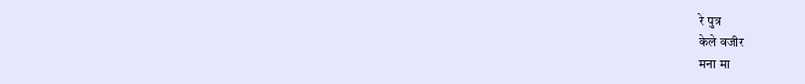रे पुत्र
केले वजीर
मना मा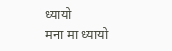ध्यायो
मना मा ध्यायो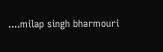....milap singh bharmouri